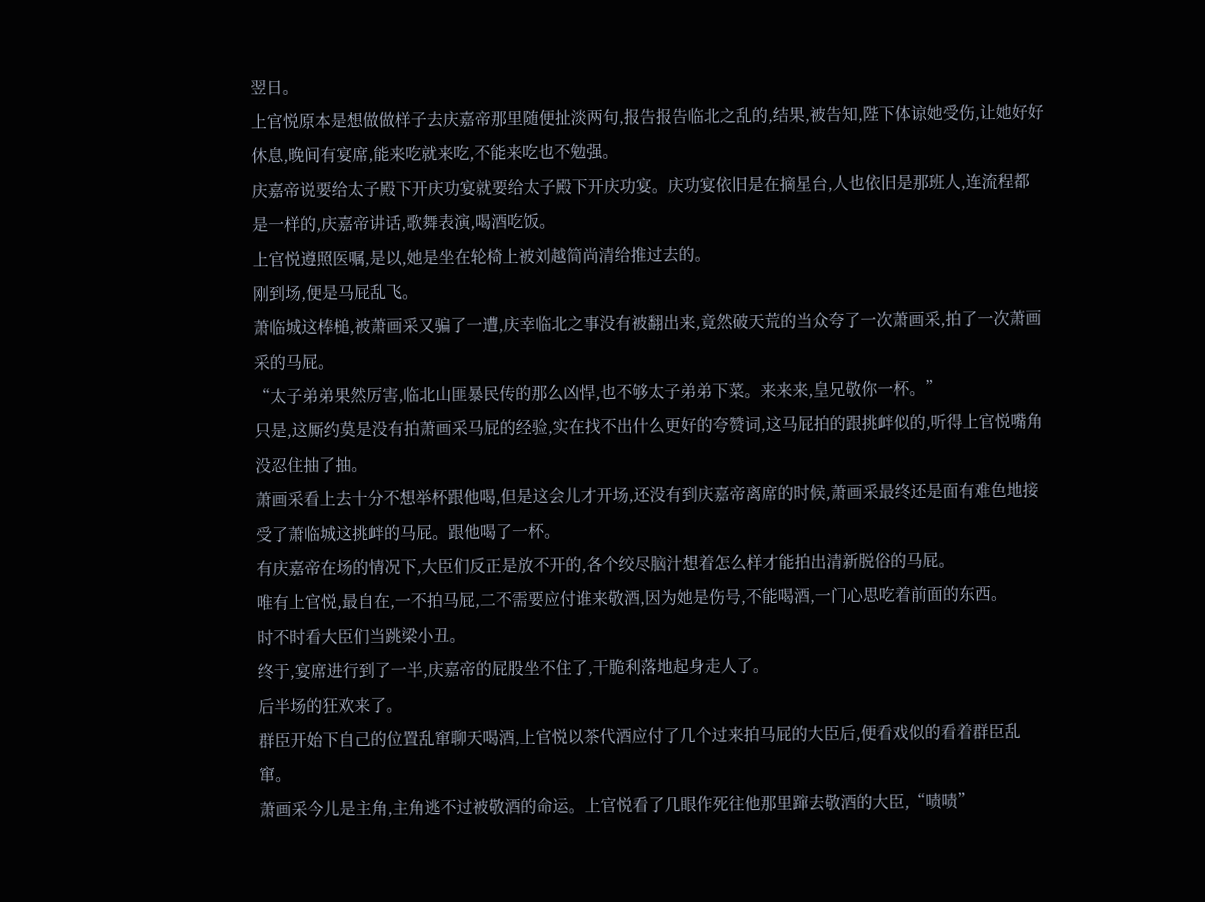翌日。
上官悦原本是想做做样子去庆嘉帝那里随便扯淡两句,报告报告临北之乱的,结果,被告知,陛下体谅她受伤,让她好好休息,晚间有宴席,能来吃就来吃,不能来吃也不勉强。
庆嘉帝说要给太子殿下开庆功宴就要给太子殿下开庆功宴。庆功宴依旧是在摘星台,人也依旧是那班人,连流程都是一样的,庆嘉帝讲话,歌舞表演,喝酒吃饭。
上官悦遵照医嘱,是以,她是坐在轮椅上被刘越简尚清给推过去的。
刚到场,便是马屁乱飞。
萧临城这棒槌,被萧画采又骗了一遭,庆幸临北之事没有被翻出来,竟然破天荒的当众夸了一次萧画采,拍了一次萧画采的马屁。
“太子弟弟果然厉害,临北山匪暴民传的那么凶悍,也不够太子弟弟下菜。来来来,皇兄敬你一杯。”
只是,这厮约莫是没有拍萧画采马屁的经验,实在找不出什么更好的夸赞词,这马屁拍的跟挑衅似的,听得上官悦嘴角没忍住抽了抽。
萧画采看上去十分不想举杯跟他喝,但是这会儿才开场,还没有到庆嘉帝离席的时候,萧画采最终还是面有难色地接受了萧临城这挑衅的马屁。跟他喝了一杯。
有庆嘉帝在场的情况下,大臣们反正是放不开的,各个绞尽脑汁想着怎么样才能拍出清新脱俗的马屁。
唯有上官悦,最自在,一不拍马屁,二不需要应付谁来敬酒,因为她是伤号,不能喝酒,一门心思吃着前面的东西。
时不时看大臣们当跳梁小丑。
终于,宴席进行到了一半,庆嘉帝的屁股坐不住了,干脆利落地起身走人了。
后半场的狂欢来了。
群臣开始下自己的位置乱窜聊天喝酒,上官悦以茶代酒应付了几个过来拍马屁的大臣后,便看戏似的看着群臣乱窜。
萧画采今儿是主角,主角逃不过被敬酒的命运。上官悦看了几眼作死往他那里蹿去敬酒的大臣,“啧啧”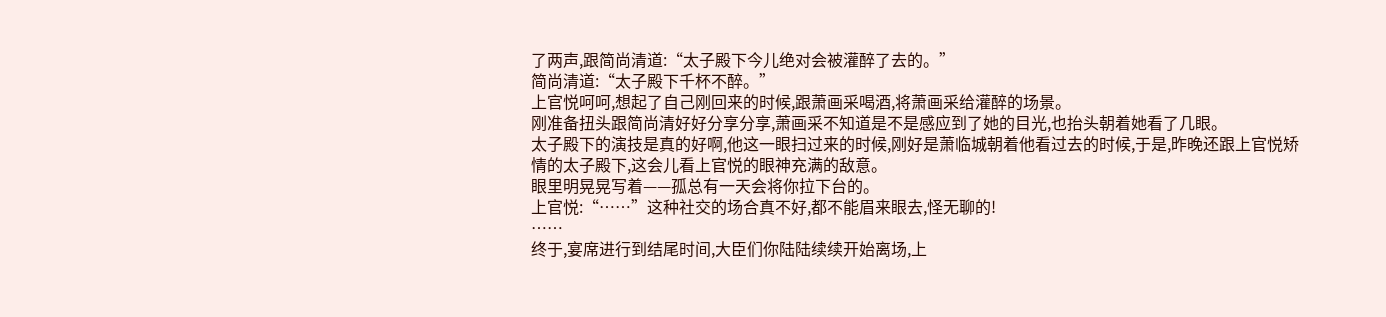了两声,跟简尚清道:“太子殿下今儿绝对会被灌醉了去的。”
简尚清道:“太子殿下千杯不醉。”
上官悦呵呵,想起了自己刚回来的时候,跟萧画采喝酒,将萧画采给灌醉的场景。
刚准备扭头跟简尚清好好分享分享,萧画采不知道是不是感应到了她的目光,也抬头朝着她看了几眼。
太子殿下的演技是真的好啊,他这一眼扫过来的时候,刚好是萧临城朝着他看过去的时候,于是,昨晚还跟上官悦矫情的太子殿下,这会儿看上官悦的眼神充满的敌意。
眼里明晃晃写着——孤总有一天会将你拉下台的。
上官悦:“……”这种社交的场合真不好,都不能眉来眼去,怪无聊的!
……
终于,宴席进行到结尾时间,大臣们你陆陆续续开始离场,上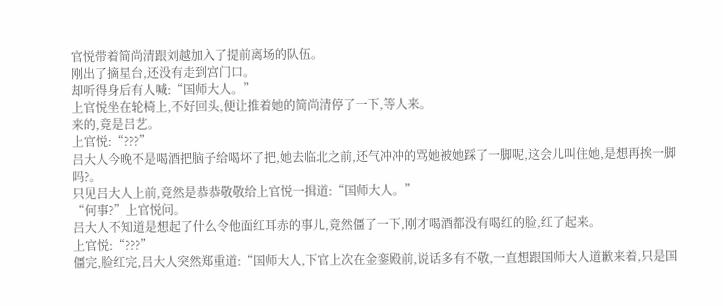官悦带着简尚清跟刘越加入了提前离场的队伍。
刚出了摘星台,还没有走到宫门口。
却听得身后有人喊:“国师大人。”
上官悦坐在轮椅上,不好回头,便让推着她的简尚清停了一下,等人来。
来的,竟是吕艺。
上官悦:“???”
吕大人今晚不是喝酒把脑子给喝坏了把,她去临北之前,还气冲冲的骂她被她踩了一脚呢,这会儿叫住她,是想再挨一脚吗?。
只见吕大人上前,竟然是恭恭敬敬给上官悦一揖道:“国师大人。”
“何事?”上官悦问。
吕大人不知道是想起了什么令他面红耳赤的事儿,竟然僵了一下,刚才喝酒都没有喝红的脸,红了起来。
上官悦:“???”
僵完,脸红完,吕大人突然郑重道:“国师大人,下官上次在金銮殿前,说话多有不敬,一直想跟国师大人道歉来着,只是国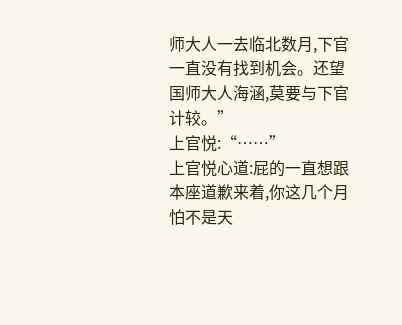师大人一去临北数月,下官一直没有找到机会。还望国师大人海涵,莫要与下官计较。”
上官悦:“……”
上官悦心道:屁的一直想跟本座道歉来着,你这几个月怕不是天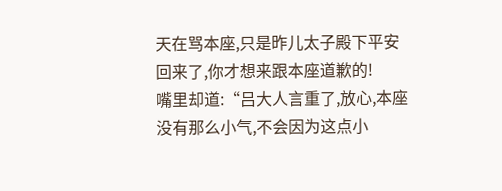天在骂本座,只是昨儿太子殿下平安回来了,你才想来跟本座道歉的!
嘴里却道:“吕大人言重了,放心,本座没有那么小气,不会因为这点小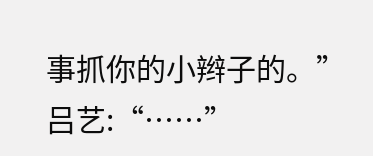事抓你的小辫子的。”
吕艺:“……”